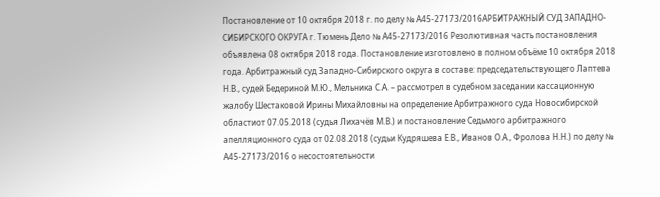Постановление от 10 октября 2018 г. по делу № А45-27173/2016АРБИТРАЖНЫЙ СУД ЗАПАДНО-СИБИРСКОГО ОКРУГА г. Тюмень Дело № А45-27173/2016 Резолютивная часть постановления объявлена 08 октября 2018 года. Постановление изготовлено в полном объёме 10 октября 2018 года. Арбитражный суд Западно-Сибирского округа в составе: председательствующего Лаптева Н.В., судей Бедериной М.Ю., Мельника С.А. – рассмотрел в судебном заседании кассационную жалобу Шестаковой Ирины Михайловны на определение Арбитражного суда Новосибирской областиот 07.05.2018 (судья Лихачёв М.В.) и постановление Седьмого арбитражного апелляционного суда от 02.08.2018 (судьи Кудряшева Е.В., Иванов О.А., Фролова Н.Н.) по делу № А45-27173/2016 о несостоятельности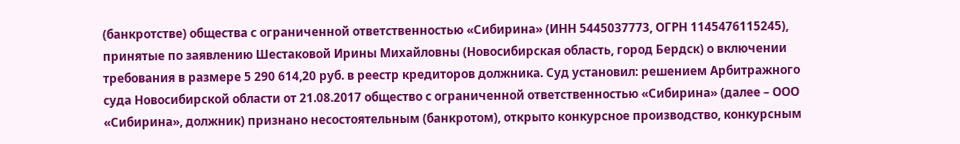(банкротстве) общества с ограниченной ответственностью «Сибирина» (ИНН 5445037773, ОГРН 1145476115245), принятые по заявлению Шестаковой Ирины Михайловны (Новосибирская область, город Бердск) о включении требования в размере 5 290 614,20 руб. в реестр кредиторов должника. Суд установил: решением Арбитражного суда Новосибирской области от 21.08.2017 общество с ограниченной ответственностью «Сибирина» (далее – ООО «Сибирина», должник) признано несостоятельным (банкротом), открыто конкурсное производство, конкурсным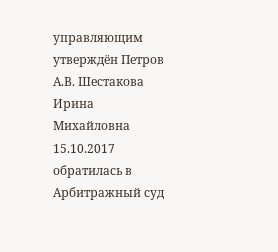управляющим утверждён Петров А.В. Шестакова Ирина Михайловна 15.10.2017 обратилась в Арбитражный суд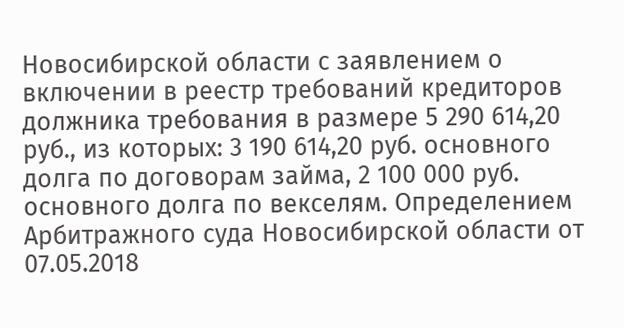Новосибирской области с заявлением о включении в реестр требований кредиторов должника требования в размере 5 290 614,20 руб., из которых: 3 190 614,20 руб. основного долга по договорам займа, 2 100 000 руб. основного долга по векселям. Определением Арбитражного суда Новосибирской области от 07.05.2018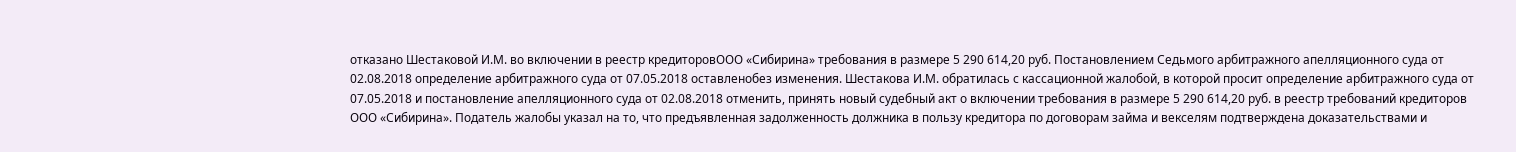отказано Шестаковой И.М. во включении в реестр кредиторовООО «Сибирина» требования в размере 5 290 614,20 руб. Постановлением Седьмого арбитражного апелляционного суда от 02.08.2018 определение арбитражного суда от 07.05.2018 оставленобез изменения. Шестакова И.М. обратилась с кассационной жалобой, в которой просит определение арбитражного суда от 07.05.2018 и постановление апелляционного суда от 02.08.2018 отменить, принять новый судебный акт о включении требования в размере 5 290 614,20 руб. в реестр требований кредиторов ООО «Сибирина». Податель жалобы указал на то, что предъявленная задолженность должника в пользу кредитора по договорам займа и векселям подтверждена доказательствами и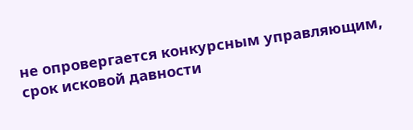не опровергается конкурсным управляющим, срок исковой давности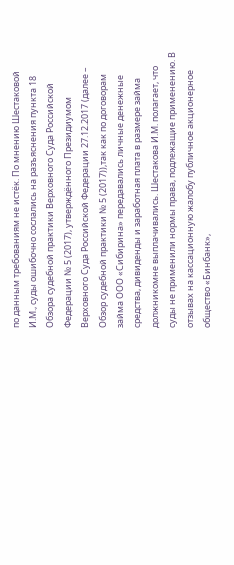по данным требованиям не истёк. По мнению Шестаковой И.М., суды ошибочно сослались на разъяснения пункта 18 Обзора судебной практики Верховного Суда Российской Федерации № 5 (2017), утверждённого Президиумом Верховного Суда Российской Федерации 27.12.2017 (далее – Обзор судебной практики № 5 (2017)),так как по договорам займа ООО «Сибирина» передавались личные денежные средства, дивиденды и заработная плата в размере займа должникомне выплачивались. Шестакова И.М. полагает, что суды не применили нормы права, подлежащие применению. В отзывах на кассационную жалобу публичное акционерное общество «Бинбанк»,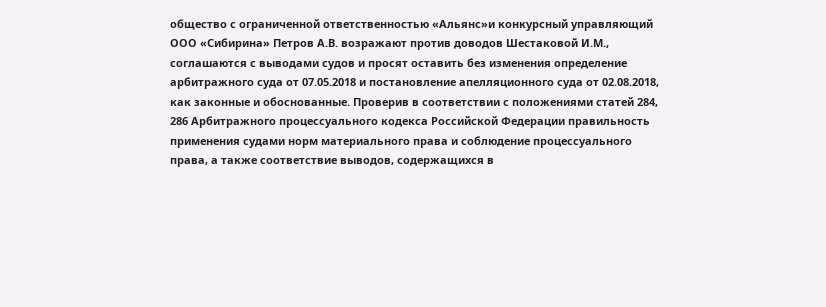общество с ограниченной ответственностью «Альянс»и конкурсный управляющий ООО «Сибирина» Петров А.В. возражают против доводов Шестаковой И.М., соглашаются с выводами судов и просят оставить без изменения определение арбитражного суда от 07.05.2018 и постановление апелляционного суда от 02.08.2018, как законные и обоснованные. Проверив в соответствии с положениями статей 284, 286 Арбитражного процессуального кодекса Российской Федерации правильность применения судами норм материального права и соблюдение процессуального права, а также соответствие выводов, содержащихся в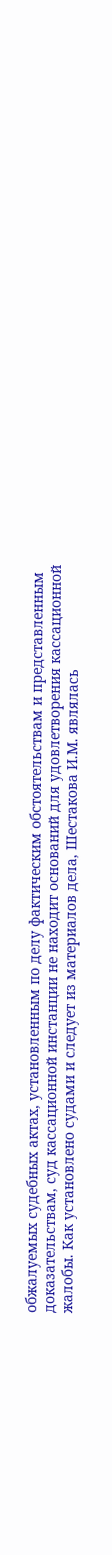обжалуемых судебных актах, установленным по делу фактическим обстоятельствам и представленным доказательствам, суд кассационной инстанции не находит оснований для удовлетворения кассационной жалобы. Как установлено судами и следует из материалов дела, Шестакова И.М. являлась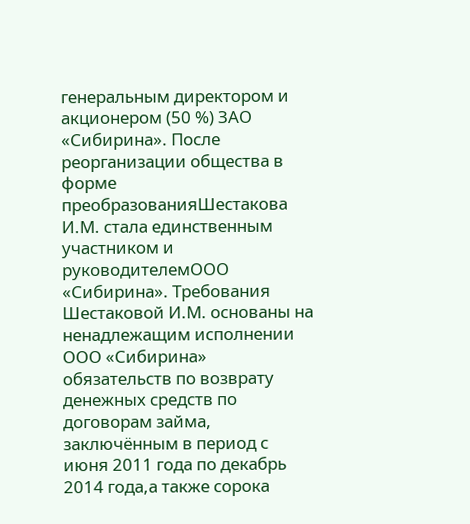генеральным директором и акционером (50 %) ЗАО «Сибирина». После реорганизации общества в форме преобразованияШестакова И.М. стала единственным участником и руководителемООО «Сибирина». Требования Шестаковой И.М. основаны на ненадлежащим исполнении ООО «Сибирина» обязательств по возврату денежных средств по договорам займа, заключённым в период с июня 2011 года по декабрь 2014 года,а также сорока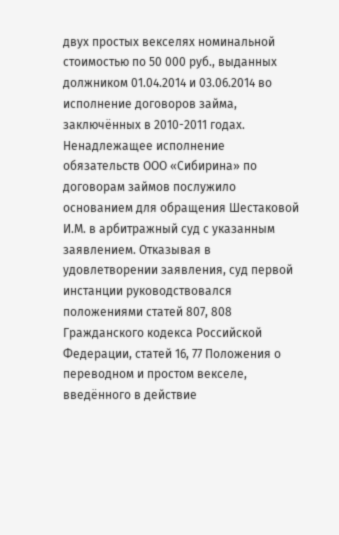двух простых векселях номинальной стоимостью по 50 000 руб., выданных должником 01.04.2014 и 03.06.2014 во исполнение договоров займа, заключённых в 2010-2011 годах. Ненадлежащее исполнение обязательств ООО «Сибирина» по договорам займов послужило основанием для обращения Шестаковой И.М. в арбитражный суд с указанным заявлением. Отказывая в удовлетворении заявления, суд первой инстанции руководствовался положениями статей 807, 808 Гражданского кодекса Российской Федерации, статей 16, 77 Положения о переводном и простом векселе, введённого в действие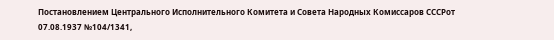Постановлением Центрального Исполнительного Комитета и Совета Народных Комиссаров СССРот 07.08.1937 №104/1341,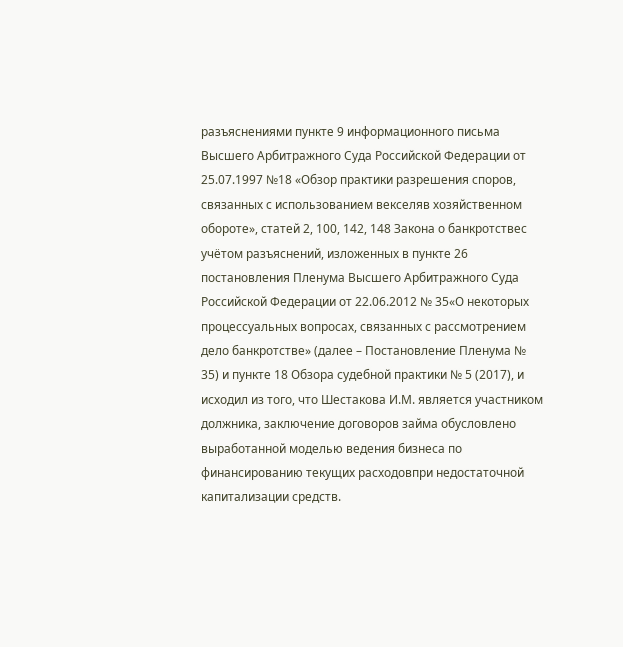разъяснениями пункте 9 информационного письма Высшего Арбитражного Суда Российской Федерации от 25.07.1997 №18 «Обзор практики разрешения споров, связанных с использованием векселяв хозяйственном обороте», статей 2, 100, 142, 148 Закона о банкротствес учётом разъяснений, изложенных в пункте 26 постановления Пленума Высшего Арбитражного Суда Российской Федерации от 22.06.2012 № 35«О некоторых процессуальных вопросах, связанных с рассмотрением дело банкротстве» (далее – Постановление Пленума № 35) и пункте 18 Обзора судебной практики № 5 (2017), и исходил из того, что Шестакова И.М. является участником должника, заключение договоров займа обусловлено выработанной моделью ведения бизнеса по финансированию текущих расходовпри недостаточной капитализации средств.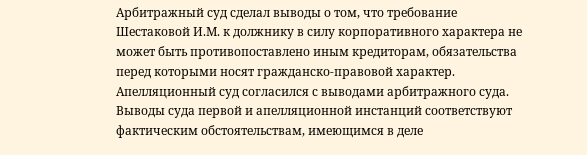Арбитражный суд сделал выводы о том, что требование Шестаковой И.М. к должнику в силу корпоративного характера не может быть противопоставлено иным кредиторам, обязательства перед которыми носят гражданско-правовой характер. Апелляционный суд согласился с выводами арбитражного суда. Выводы суда первой и апелляционной инстанций соответствуют фактическим обстоятельствам, имеющимся в деле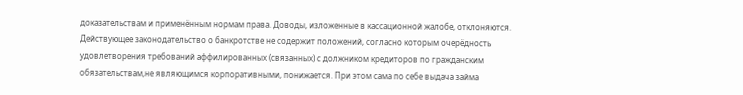доказательствам и применённым нормам права. Доводы, изложенные в кассационной жалобе, отклоняются. Действующее законодательство о банкротстве не содержит положений, согласно которым очерёдность удовлетворения требований аффилированных (связанных) с должником кредиторов по гражданским обязательствам,не являющимся корпоративными, понижается. При этом сама по себе выдача займа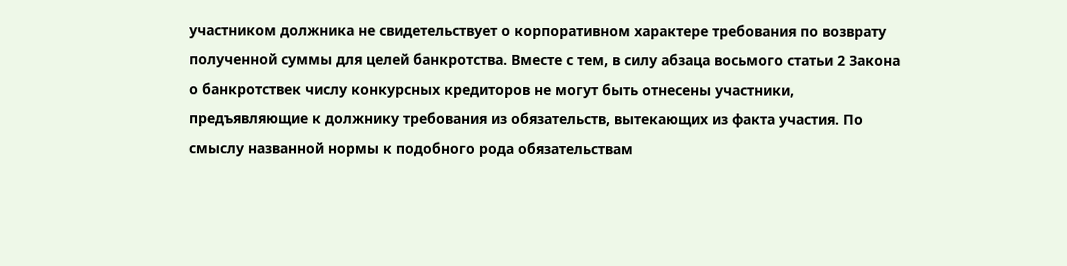участником должника не свидетельствует о корпоративном характере требования по возврату полученной суммы для целей банкротства. Вместе с тем, в силу абзаца восьмого статьи 2 Закона о банкротствек числу конкурсных кредиторов не могут быть отнесены участники, предъявляющие к должнику требования из обязательств, вытекающих из факта участия. По смыслу названной нормы к подобного рода обязательствам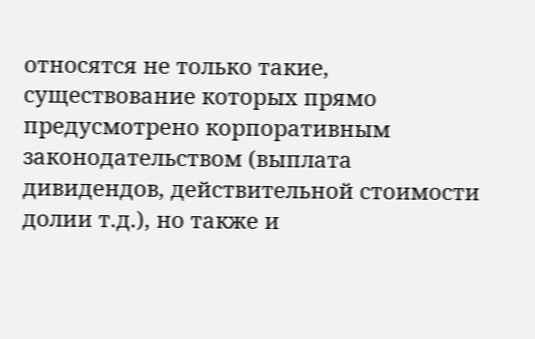относятся не только такие, существование которых прямо предусмотрено корпоративным законодательством (выплата дивидендов, действительной стоимости долии т.д.), но также и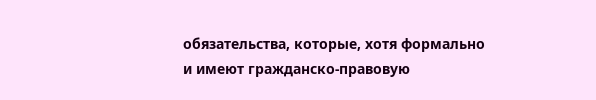обязательства, которые, хотя формально и имеют гражданско-правовую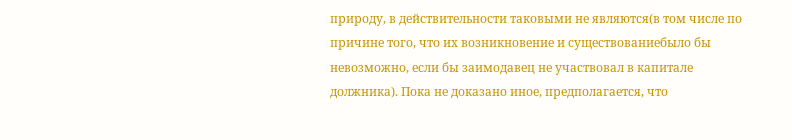природу, в действительности таковыми не являются(в том числе по причине того, что их возникновение и существованиебыло бы невозможно, если бы заимодавец не участвовал в капитале должника). Пока не доказано иное, предполагается, что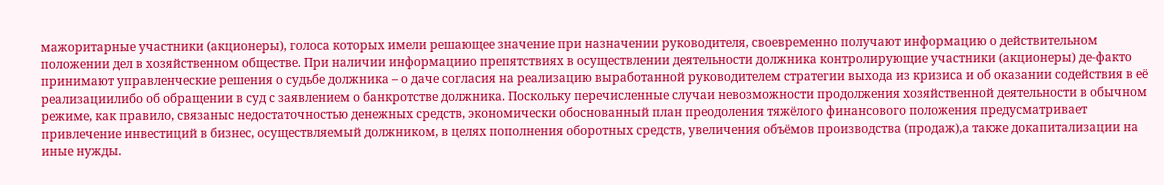мажоритарные участники (акционеры), голоса которых имели решающее значение при назначении руководителя, своевременно получают информацию о действительном положении дел в хозяйственном обществе. При наличии информациио препятствиях в осуществлении деятельности должника контролирующие участники (акционеры) де-факто принимают управленческие решения о судьбе должника – о даче согласия на реализацию выработанной руководителем стратегии выхода из кризиса и об оказании содействия в её реализациилибо об обращении в суд с заявлением о банкротстве должника. Поскольку перечисленные случаи невозможности продолжения хозяйственной деятельности в обычном режиме, как правило, связаныс недостаточностью денежных средств, экономически обоснованный план преодоления тяжёлого финансового положения предусматривает привлечение инвестиций в бизнес, осуществляемый должником, в целях пополнения оборотных средств, увеличения объёмов производства (продаж),а также докапитализации на иные нужды.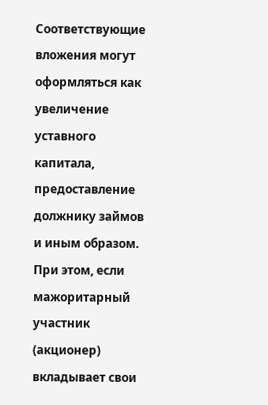Соответствующие вложения могут оформляться как увеличение уставного капитала, предоставление должнику займов и иным образом. При этом, если мажоритарный участник (акционер) вкладывает свои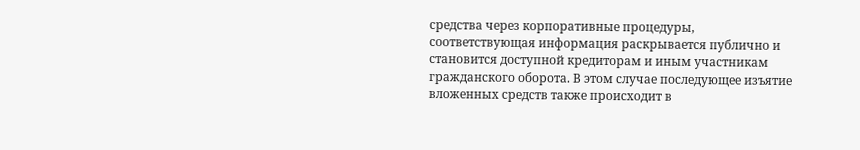средства через корпоративные процедуры, соответствующая информация раскрывается публично и становится доступной кредиторам и иным участникам гражданского оборота. В этом случае последующее изъятие вложенных средств также происходит в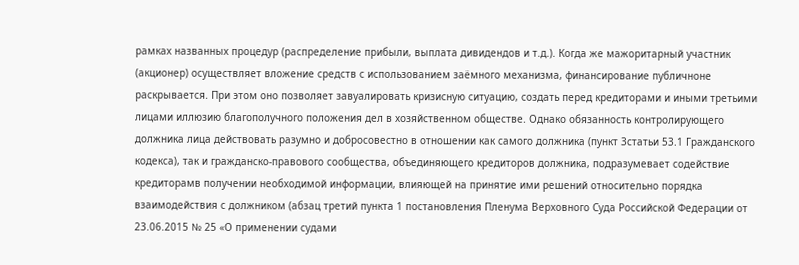рамках названных процедур (распределение прибыли, выплата дивидендов и т.д.). Когда же мажоритарный участник (акционер) осуществляет вложение средств с использованием заёмного механизма, финансирование публичноне раскрывается. При этом оно позволяет завуалировать кризисную ситуацию, создать перед кредиторами и иными третьими лицами иллюзию благополучного положения дел в хозяйственном обществе. Однако обязанность контролирующего должника лица действовать разумно и добросовестно в отношении как самого должника (пункт 3статьи 53.1 Гражданского кодекса), так и гражданско-правового сообщества, объединяющего кредиторов должника, подразумевает содействие кредиторамв получении необходимой информации, влияющей на принятие ими решений относительно порядка взаимодействия с должником (абзац третий пункта 1 постановления Пленума Верховного Суда Российской Федерации от 23.06.2015 № 25 «О применении судами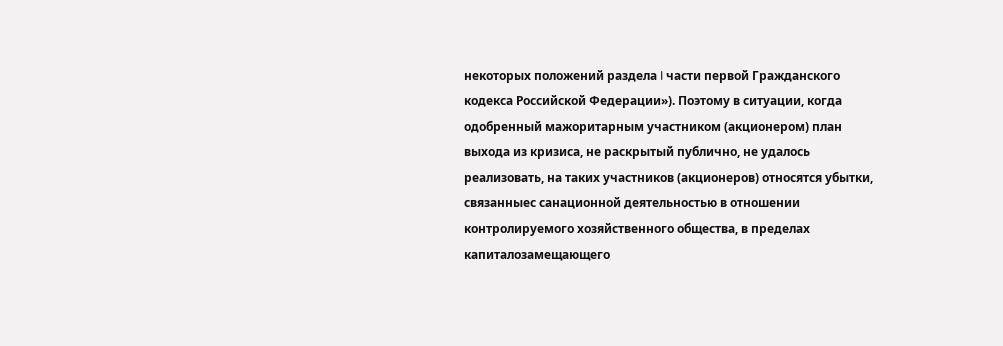некоторых положений раздела I части первой Гражданского кодекса Российской Федерации»). Поэтому в ситуации, когда одобренный мажоритарным участником (акционером) план выхода из кризиса, не раскрытый публично, не удалось реализовать, на таких участников (акционеров) относятся убытки, связанныес санационной деятельностью в отношении контролируемого хозяйственного общества, в пределах капиталозамещающего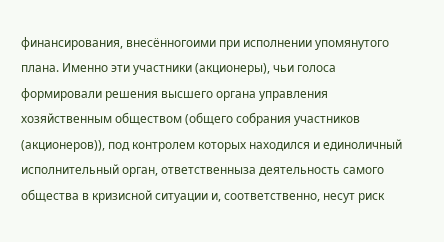финансирования, внесённогоими при исполнении упомянутого плана. Именно эти участники (акционеры), чьи голоса формировали решения высшего органа управления хозяйственным обществом (общего собрания участников (акционеров)), под контролем которых находился и единоличный исполнительный орган, ответственныза деятельность самого общества в кризисной ситуации и, соответственно, несут риск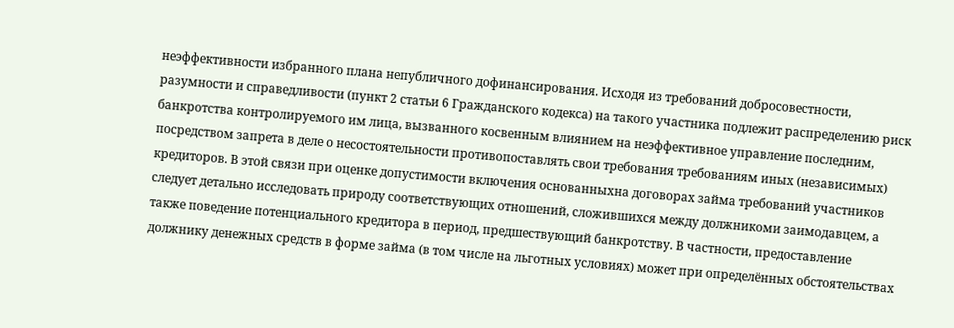неэффективности избранного плана непубличного дофинансирования. Исходя из требований добросовестности, разумности и справедливости (пункт 2 статьи 6 Гражданского кодекса) на такого участника подлежит распределению риск банкротства контролируемого им лица, вызванного косвенным влиянием на неэффективное управление последним, посредством запрета в деле о несостоятельности противопоставлять свои требования требованиям иных (независимых) кредиторов. В этой связи при оценке допустимости включения основанныхна договорах займа требований участников следует детально исследовать природу соответствующих отношений, сложившихся между должникоми заимодавцем, а также поведение потенциального кредитора в период, предшествующий банкротству. В частности, предоставление должнику денежных средств в форме займа (в том числе на льготных условиях) может при определённых обстоятельствах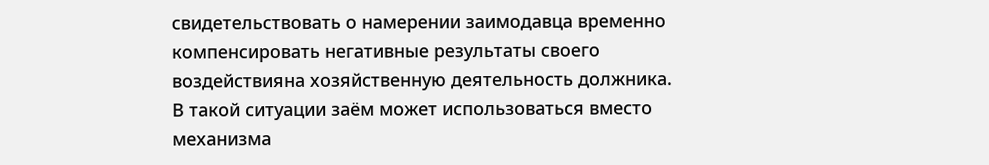свидетельствовать о намерении заимодавца временно компенсировать негативные результаты своего воздействияна хозяйственную деятельность должника. В такой ситуации заём может использоваться вместо механизма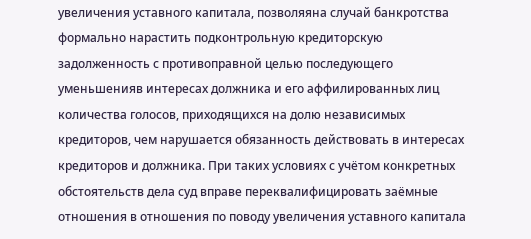увеличения уставного капитала, позволяяна случай банкротства формально нарастить подконтрольную кредиторскую задолженность с противоправной целью последующего уменьшенияв интересах должника и его аффилированных лиц количества голосов, приходящихся на долю независимых кредиторов, чем нарушается обязанность действовать в интересах кредиторов и должника. При таких условиях с учётом конкретных обстоятельств дела суд вправе переквалифицировать заёмные отношения в отношения по поводу увеличения уставного капитала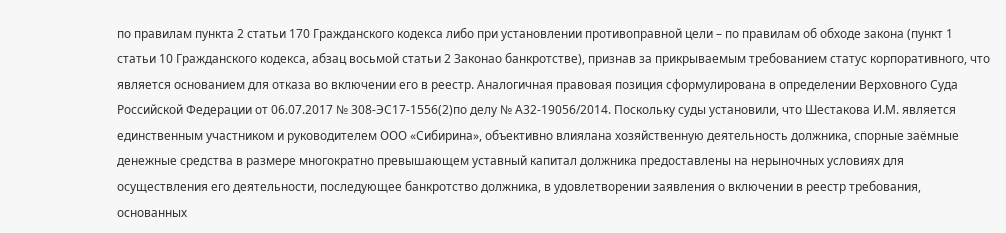по правилам пункта 2 статьи 170 Гражданского кодекса либо при установлении противоправной цели – по правилам об обходе закона (пункт 1 статьи 10 Гражданского кодекса, абзац восьмой статьи 2 Законао банкротстве), признав за прикрываемым требованием статус корпоративного, что является основанием для отказа во включении его в реестр. Аналогичная правовая позиция сформулирована в определении Верховного Суда Российской Федерации от 06.07.2017 № 308-ЭС17-1556(2)по делу № А32-19056/2014. Поскольку суды установили, что Шестакова И.М. является единственным участником и руководителем ООО «Сибирина», объективно влиялана хозяйственную деятельность должника, спорные заёмные денежные средства в размере многократно превышающем уставный капитал должника предоставлены на нерыночных условиях для осуществления его деятельности, последующее банкротство должника, в удовлетворении заявления о включении в реестр требования, основанных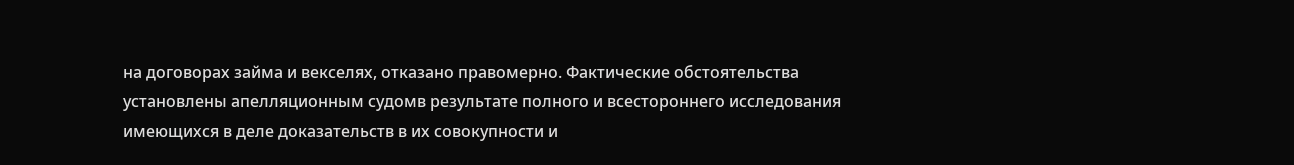на договорах займа и векселях, отказано правомерно. Фактические обстоятельства установлены апелляционным судомв результате полного и всестороннего исследования имеющихся в деле доказательств в их совокупности и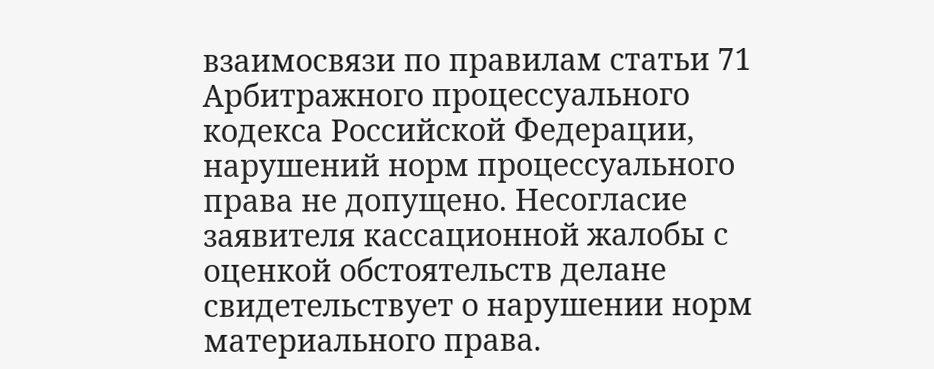взаимосвязи по правилам статьи 71 Арбитражного процессуального кодекса Российской Федерации, нарушений норм процессуального права не допущено. Несогласие заявителя кассационной жалобы с оценкой обстоятельств делане свидетельствует о нарушении норм материального права.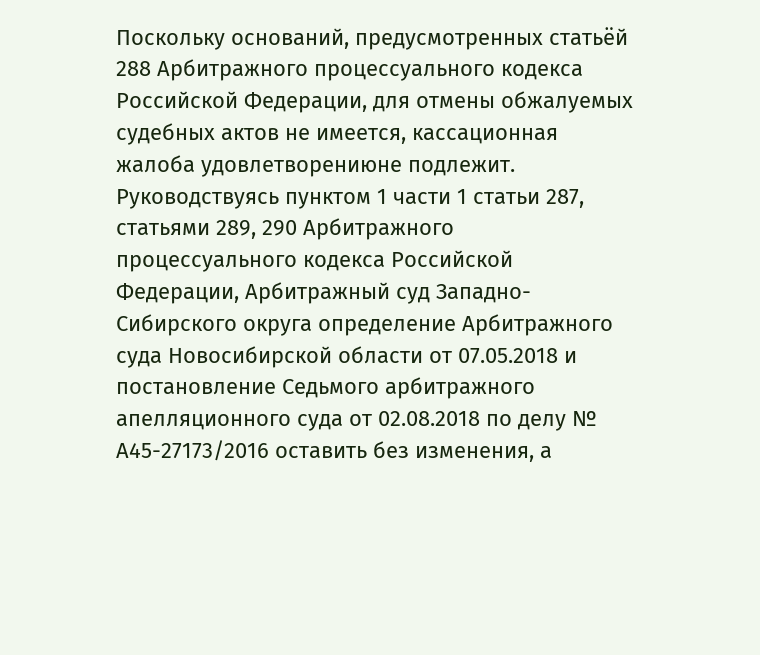Поскольку оснований, предусмотренных статьёй 288 Арбитражного процессуального кодекса Российской Федерации, для отмены обжалуемых судебных актов не имеется, кассационная жалоба удовлетворениюне подлежит. Руководствуясь пунктом 1 части 1 статьи 287, статьями 289, 290 Арбитражного процессуального кодекса Российской Федерации, Арбитражный суд Западно-Сибирского округа определение Арбитражного суда Новосибирской области от 07.05.2018 и постановление Седьмого арбитражного апелляционного суда от 02.08.2018 по делу № А45-27173/2016 оставить без изменения, а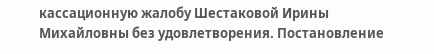кассационную жалобу Шестаковой Ирины Михайловны без удовлетворения. Постановление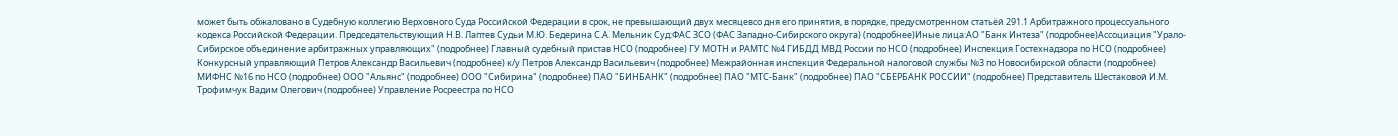может быть обжаловано в Судебную коллегию Верховного Суда Российской Федерации в срок, не превышающий двух месяцевсо дня его принятия, в порядке, предусмотренном статьёй 291.1 Арбитражного процессуального кодекса Российской Федерации. Председательствующий Н.В. Лаптев Судьи М.Ю. Бедерина С.А. Мельник Суд:ФАС ЗСО (ФАС Западно-Сибирского округа) (подробнее)Иные лица:АО "Банк Интеза" (подробнее)Ассоциация "Урало-Сибирское объединение арбитражных управляющих" (подробнее) Главный судебный пристав НСО (подробнее) ГУ МОТН и РАМТС №4 ГИБДД МВД России по НСО (подробнее) Инспекция Гостехнадзора по НСО (подробнее) Конкурсный управляющий Петров Александр Васильевич (подробнее) к/у Петров Александр Васильевич (подробнее) Межрайонная инспекция Федеральной налоговой службы №3 по Новосибирской области (подробнее) МИФНС №16 по НСО (подробнее) ООО "Альянс" (подробнее) ООО "Сибирина" (подробнее) ПАО "БИНБАНК" (подробнее) ПАО "МТС-Банк" (подробнее) ПАО "СБЕРБАНК РОССИИ" (подробнее) Представитель Шестаковой И.М. Трофимчук Вадим Олегович (подробнее) Управление Росреестра по НСО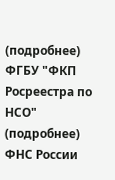(подробнее) ФГБУ "ФКП Росреестра по НСО" (подробнее) ФНС России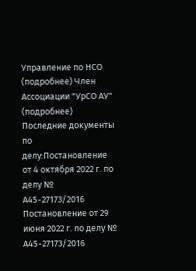Управление по НСО (подробнее) Член Ассоциации "УрСО АУ" (подробнее) Последние документы по делу:Постановление от 4 октября 2022 г. по делу № А45-27173/2016 Постановление от 29 июня 2022 г. по делу № А45-27173/2016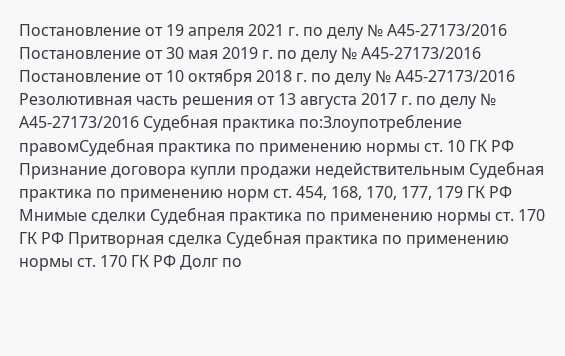Постановление от 19 апреля 2021 г. по делу № А45-27173/2016 Постановление от 30 мая 2019 г. по делу № А45-27173/2016 Постановление от 10 октября 2018 г. по делу № А45-27173/2016 Резолютивная часть решения от 13 августа 2017 г. по делу № А45-27173/2016 Судебная практика по:Злоупотребление правомСудебная практика по применению нормы ст. 10 ГК РФ Признание договора купли продажи недействительным Судебная практика по применению норм ст. 454, 168, 170, 177, 179 ГК РФ
Мнимые сделки Судебная практика по применению нормы ст. 170 ГК РФ Притворная сделка Судебная практика по применению нормы ст. 170 ГК РФ Долг по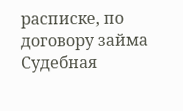расписке, по договору займа Судебная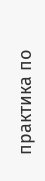практика по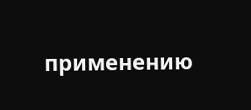применению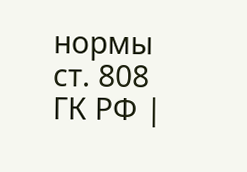нормы ст. 808 ГК РФ |